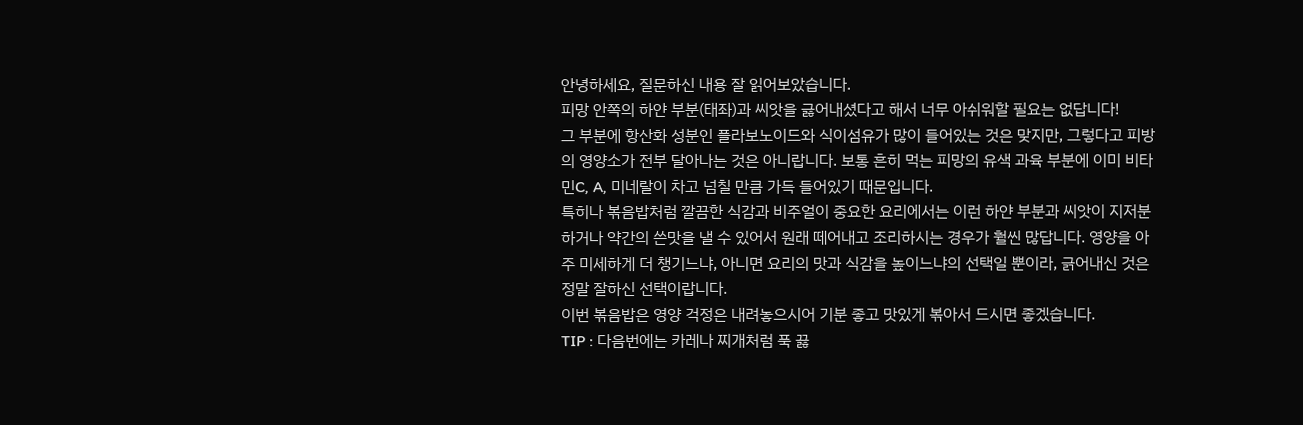안녕하세요, 질문하신 내용 잘 읽어보았습니다.
피망 안쪽의 하얀 부분(태좌)과 씨앗을 긇어내셨다고 해서 너무 아쉬워할 필요는 없답니다!
그 부분에 항산화 성분인 플라보노이드와 식이섬유가 많이 들어있는 것은 맞지만, 그렇다고 피방의 영양소가 전부 달아나는 것은 아니랍니다. 보통 흔히 먹는 피망의 유색 과육 부분에 이미 비타민C, A, 미네랄이 차고 넘칠 만큼 가득 들어있기 때문입니다.
특히나 볶음밥처럼 깔끔한 식감과 비주얼이 중요한 요리에서는 이런 하얀 부분과 씨앗이 지저분하거나 약간의 쓴맛을 낼 수 있어서 원래 떼어내고 조리하시는 경우가 훨씬 많답니다. 영양을 아주 미세하게 더 챙기느냐, 아니면 요리의 맛과 식감을 높이느냐의 선택일 뿐이라, 긁어내신 것은 정말 잘하신 선택이랍니다.
이번 볶음밥은 영양 걱정은 내려놓으시어 기분 좋고 맛있게 볶아서 드시면 좋겠습니다.
TIP : 다음번에는 카레나 찌개처럼 푹 끓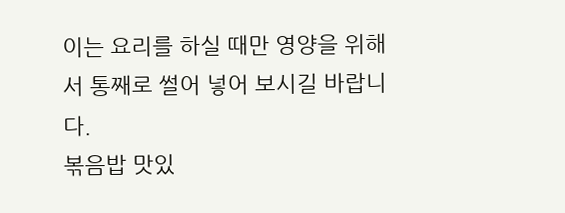이는 요리를 하실 때만 영양을 위해서 통째로 썰어 넣어 보시길 바랍니다.
볶음밥 맛있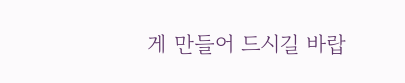게 만들어 드시길 바랍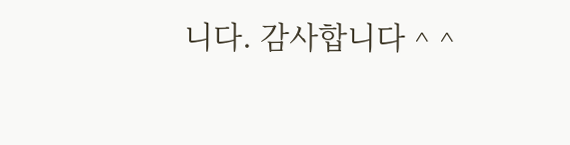니다. 감사합니다 ^ ^